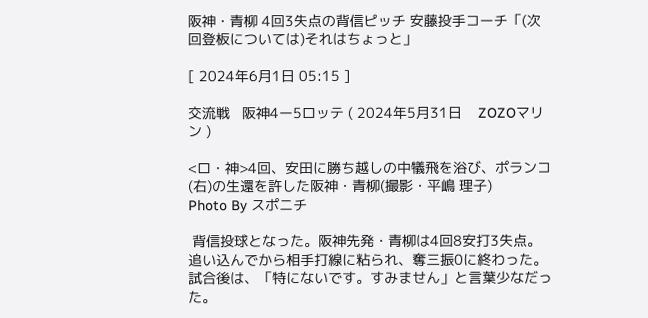阪神・青柳 4回3失点の背信ピッチ 安藤投手コーチ「(次回登板については)それはちょっと」

[ 2024年6月1日 05:15 ]

交流戦   阪神4ー5ロッテ ( 2024年5月31日    ZOZOマリン )

<ロ・神>4回、安田に勝ち越しの中犠飛を浴び、ポランコ(右)の生還を許した阪神・青柳(撮影・平嶋 理子)
Photo By スポニチ

 背信投球となった。阪神先発・青柳は4回8安打3失点。追い込んでから相手打線に粘られ、奪三振0に終わった。試合後は、「特にないです。すみません」と言葉少なだった。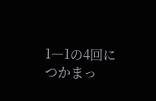1―1の4回につかまっ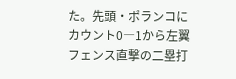た。先頭・ポランコにカウント0―1から左翼フェンス直撃の二塁打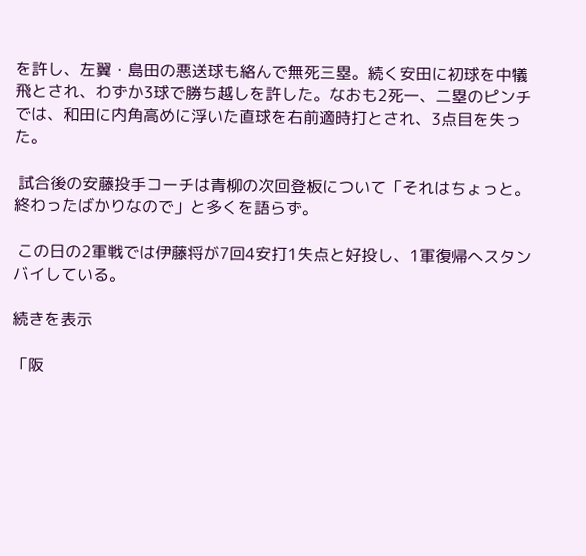を許し、左翼・島田の悪送球も絡んで無死三塁。続く安田に初球を中犠飛とされ、わずか3球で勝ち越しを許した。なおも2死一、二塁のピンチでは、和田に内角高めに浮いた直球を右前適時打とされ、3点目を失った。

 試合後の安藤投手コーチは青柳の次回登板について「それはちょっと。終わったばかりなので」と多くを語らず。

 この日の2軍戦では伊藤将が7回4安打1失点と好投し、1軍復帰へスタンバイしている。

続きを表示

「阪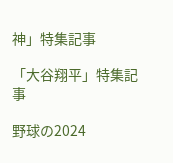神」特集記事

「大谷翔平」特集記事

野球の2024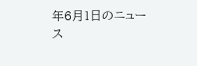年6月1日のニュース